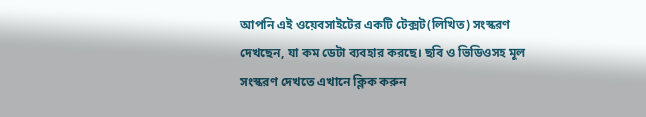আপনি এই ওয়েবসাইটের একটি টেক্সট(লিখিত) সংস্করণ দেখছেন, যা কম ডেটা ব্যবহার করছে। ছবি ও ভিডিওসহ মূল সংস্করণ দেখতে এখানে ক্লিক করুন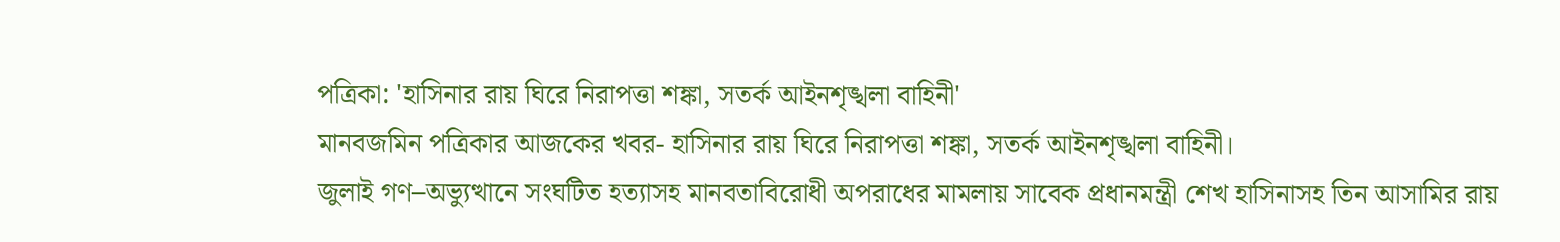পত্রিকা: 'হাসিনার রায় ঘিরে নিরাপত্তা শঙ্কা, সতর্ক আইনশৃঙ্খলা বাহিনী'
মানবজমিন পত্রিকার আজকের খবর- হাসিনার রায় ঘিরে নিরাপত্তা শঙ্কা, সতর্ক আইনশৃঙ্খলা বাহিনী।
জুলাই গণ–অভ্যুত্থানে সংঘটিত হত্যাসহ মানবতাবিরোধী অপরাধের মামলায় সাবেক প্রধানমন্ত্রী শেখ হাসিনাসহ তিন আসামির রায়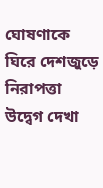ঘোষণাকে ঘিরে দেশজুড়ে নিরাপত্তা উদ্বেগ দেখা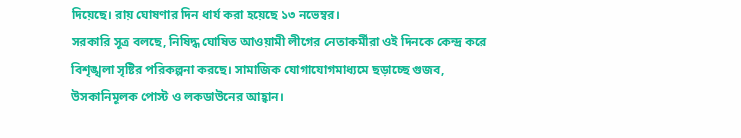দিয়েছে। রায় ঘোষণার দিন ধার্য করা হয়েছে ১৩ নভেম্বর।
সরকারি সূত্র বলছে, নিষিদ্ধ ঘোষিত আওয়ামী লীগের নেতাকর্মীরা ওই দিনকে কেন্দ্র করে বিশৃঙ্খলা সৃষ্টির পরিকল্পনা করছে। সামাজিক যোগাযোগমাধ্যমে ছড়াচ্ছে গুজব, উসকানিমূলক পোস্ট ও লকডাউনের আহ্বান।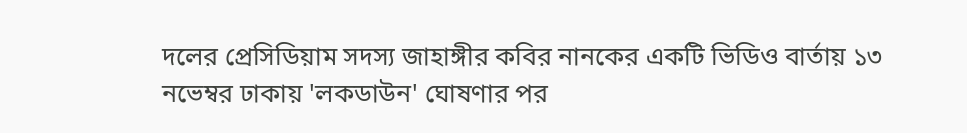দলের প্রেসিডিয়াম সদস্য জাহাঙ্গীর কবির নানকের একটি ভিডিও বার্তায় ১৩ নভেম্বর ঢাকায় 'লকডাউন' ঘোষণার পর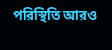পরিস্থিতি আরও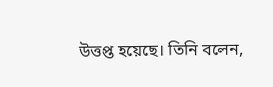উত্তপ্ত হয়েছে। তিনি বলেন,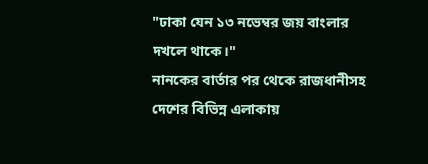"ঢাকা যেন ১৩ নভেম্বর জয় বাংলার দখলে থাকে।"
নানকের বার্তার পর থেকে রাজধানীসহ দেশের বিভিন্ন এলাকায়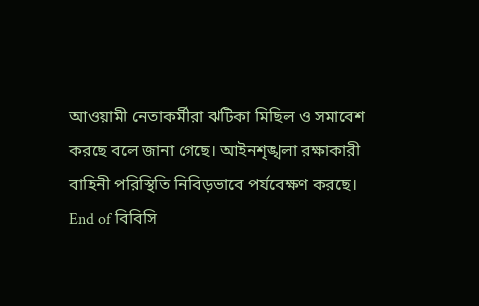আওয়ামী নেতাকর্মীরা ঝটিকা মিছিল ও সমাবেশ করছে বলে জানা গেছে। আইনশৃঙ্খলা রক্ষাকারী বাহিনী পরিস্থিতি নিবিড়ভাবে পর্যবেক্ষণ করছে।
End of বিবিসি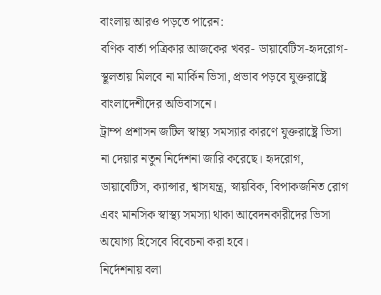বাংলায় আরও পড়তে পারেন:
বণিক বার্তা পত্রিকার আজকের খবর- ডায়াবেটিস-হৃদরোগ-স্থূলতায় মিলবে না মার্কিন ভিসা, প্রভাব পড়বে যুক্তরাষ্ট্রে বাংলাদেশীদের অভিবাসনে।
ট্রাম্প প্রশাসন জটিল স্বাস্থ্য সমস্যার কারণে যুক্তরাষ্ট্রে ভিসা না দেয়ার নতুন নির্দেশনা জারি করেছে। হৃদরোগ, ডায়াবেটিস, ক্যান্সার, শ্বাসযন্ত্র, স্নায়বিক, বিপাকজনিত রোগ এবং মানসিক স্বাস্থ্য সমস্যা থাকা আবেদনকারীদের ভিসা অযোগ্য হিসেবে বিবেচনা করা হবে।
নির্দেশনায় বলা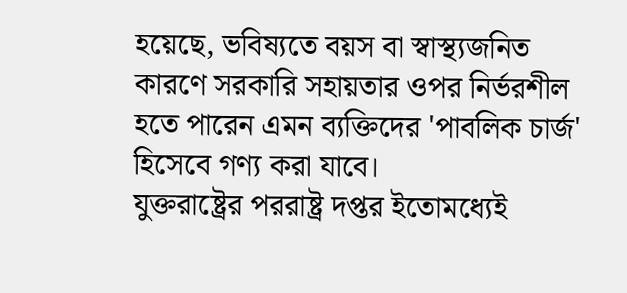হয়েছে, ভবিষ্যতে বয়স বা স্বাস্থ্যজনিত কারণে সরকারি সহায়তার ওপর নির্ভরশীল হতে পারেন এমন ব্যক্তিদের 'পাবলিক চার্জ' হিসেবে গণ্য করা যাবে।
যুক্তরাষ্ট্রের পররাষ্ট্র দপ্তর ইতোমধ্যেই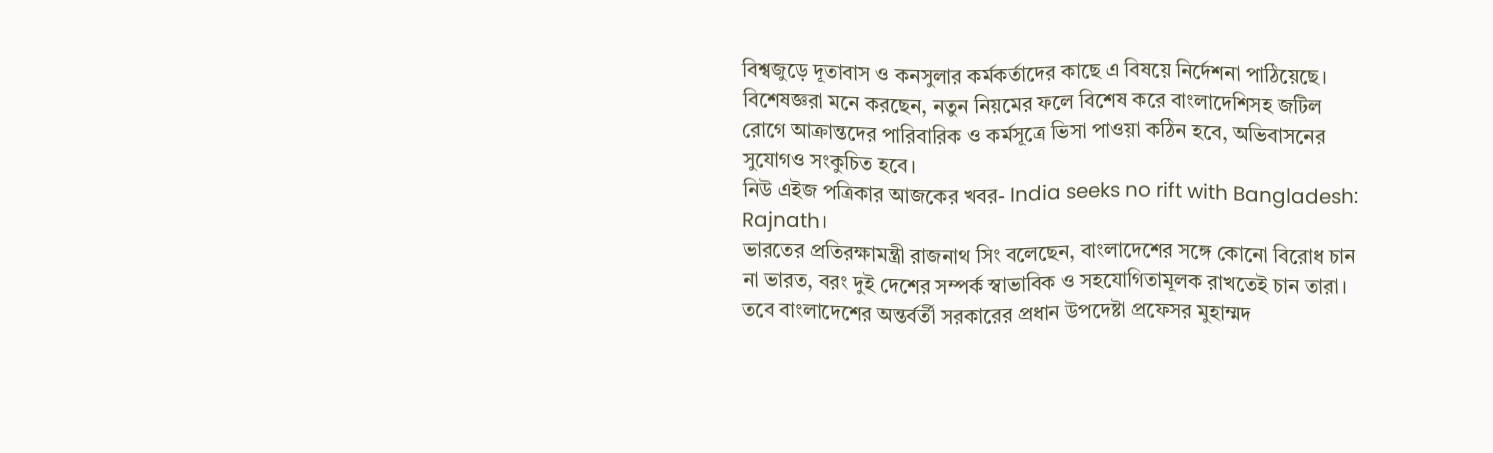বিশ্বজুড়ে দূতাবাস ও কনসুলার কর্মকর্তাদের কাছে এ বিষয়ে নির্দেশনা পাঠিয়েছে।
বিশেষজ্ঞরা মনে করছেন, নতুন নিয়মের ফলে বিশেষ করে বাংলাদেশিসহ জটিল রোগে আক্রান্তদের পারিবারিক ও কর্মসূত্রে ভিসা পাওয়া কঠিন হবে, অভিবাসনের সুযোগও সংকুচিত হবে।
নিউ এইজ পত্রিকার আজকের খবর- India seeks no rift with Bangladesh: Rajnath।
ভারতের প্রতিরক্ষামন্ত্রী রাজনাথ সিং বলেছেন, বাংলাদেশের সঙ্গে কোনো বিরোধ চান না ভারত, বরং দুই দেশের সম্পর্ক স্বাভাবিক ও সহযোগিতামূলক রাখতেই চান তারা।
তবে বাংলাদেশের অন্তর্বর্তী সরকারের প্রধান উপদেষ্টা প্রফেসর মুহাম্মদ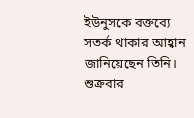ইউনুসকে বক্তব্যে সতর্ক থাকার আহ্বান জানিয়েছেন তিনি।
শুক্রবার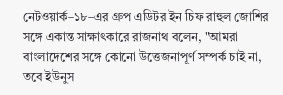নেটওয়ার্ক–১৮–এর গ্রুপ এডিটর ইন চিফ রাহুল জোশির সঙ্গে একান্ত সাক্ষাৎকারে রাজনাথ বলেন, "আমরা বাংলাদেশের সঙ্গে কোনো উত্তেজনাপূর্ণ সম্পর্ক চাই না, তবে ইউনুস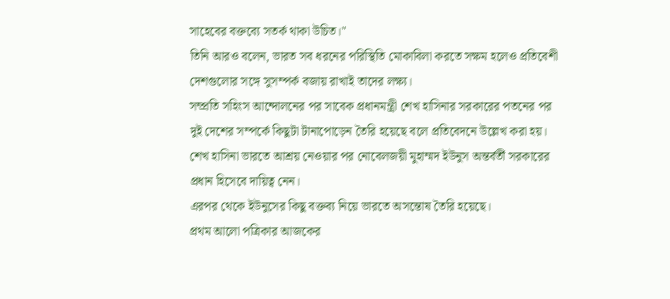সাহেবের বক্তব্যে সতর্ক থাকা উচিত।"
তিনি আরও বলেন, ভারত সব ধরনের পরিস্থিতি মোকাবিলা করতে সক্ষম হলেও প্রতিবেশী দেশগুলোর সঙ্গে সুসম্পর্ক বজায় রাখাই তাদের লক্ষ্য।
সম্প্রতি সহিংস আন্দোলনের পর সাবেক প্রধানমন্ত্রী শেখ হাসিনার সরকারের পতনের পর দুই দেশের সম্পর্কে কিছুটা টানাপোড়েন তৈরি হয়েছে বলে প্রতিবেদনে উল্লেখ করা হয়।
শেখ হাসিনা ভারতে আশ্রয় নেওয়ার পর নোবেলজয়ী মুহাম্মদ ইউনুস অন্তর্বর্তী সরকারের প্রধান হিসেবে দায়িত্ব নেন।
এরপর থেকে ইউনুসের কিছু বক্তব্য নিয়ে ভারতে অসন্তোষ তৈরি হয়েছে।
প্রথম আলো পত্রিকার আজকের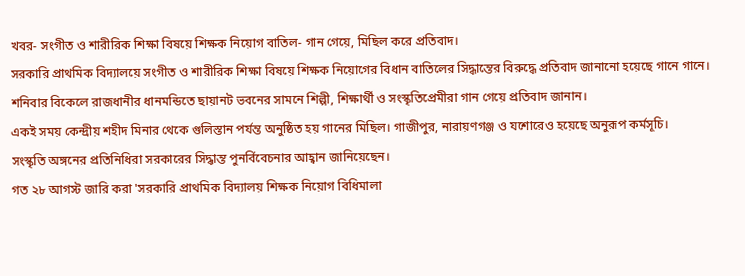খবর- সংগীত ও শারীরিক শিক্ষা বিষয়ে শিক্ষক নিয়োগ বাতিল- গান গেয়ে, মিছিল করে প্রতিবাদ।
সরকারি প্রাথমিক বিদ্যালয়ে সংগীত ও শারীরিক শিক্ষা বিষয়ে শিক্ষক নিয়োগের বিধান বাতিলের সিদ্ধান্তের বিরুদ্ধে প্রতিবাদ জানানো হয়েছে গানে গানে।
শনিবার বিকেলে রাজধানীর ধানমন্ডিতে ছায়ানট ভবনের সামনে শিল্পী, শিক্ষার্থী ও সংস্কৃতিপ্রেমীরা গান গেয়ে প্রতিবাদ জানান।
একই সময় কেন্দ্রীয় শহীদ মিনার থেকে গুলিস্তান পর্যন্ত অনুষ্ঠিত হয় গানের মিছিল। গাজীপুর, নারায়ণগঞ্জ ও যশোরেও হয়েছে অনুরূপ কর্মসূচি।
সংস্কৃতি অঙ্গনের প্রতিনিধিরা সরকারের সিদ্ধান্ত পুনর্বিবেচনার আহ্বান জানিয়েছেন।
গত ২৮ আগস্ট জারি করা 'সরকারি প্রাথমিক বিদ্যালয় শিক্ষক নিয়োগ বিধিমালা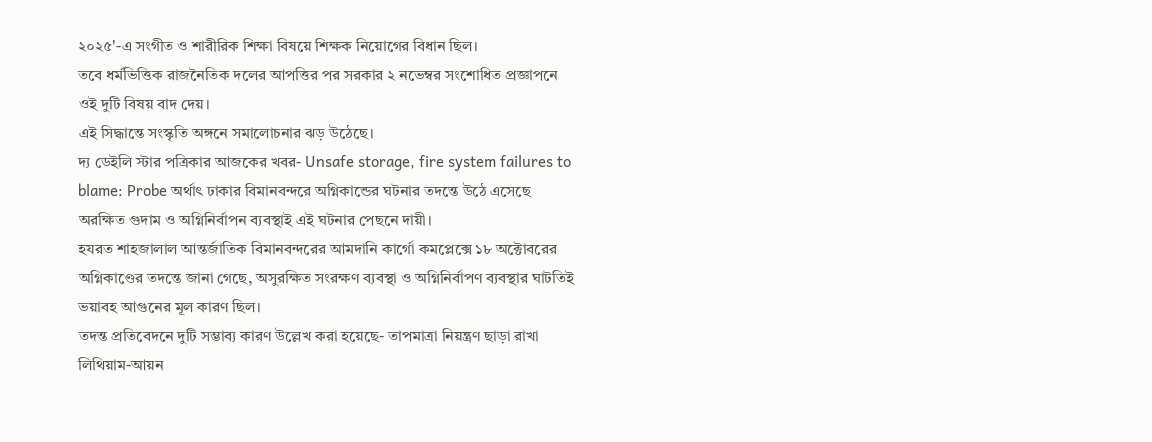২০২৫'-এ সংগীত ও শারীরিক শিক্ষা বিষয়ে শিক্ষক নিয়োগের বিধান ছিল।
তবে ধর্মভিত্তিক রাজনৈতিক দলের আপত্তির পর সরকার ২ নভেম্বর সংশোধিত প্রজ্ঞাপনে ওই দুটি বিষয় বাদ দেয়।
এই সিদ্ধান্তে সংস্কৃতি অঙ্গনে সমালোচনার ঝড় উঠেছে।
দ্য ডেইলি স্টার পত্রিকার আজকের খবর- Unsafe storage, fire system failures to blame: Probe অর্থাৎ ঢাকার বিমানবন্দরে অগ্নিকান্ডের ঘটনার তদন্তে উঠে এসেছে অরক্ষিত গুদাম ও অগ্নিনির্বাপন ব্যবস্থাই এই ঘটনার পেছনে দায়ী।
হযরত শাহজালাল আন্তর্জাতিক বিমানবন্দরের আমদানি কার্গো কমপ্লেক্সে ১৮ অক্টোবরের অগ্নিকাণ্ডের তদন্তে জানা গেছে, অসুরক্ষিত সংরক্ষণ ব্যবস্থা ও অগ্নিনির্বাপণ ব্যবস্থার ঘাটতিই ভয়াবহ আগুনের মূল কারণ ছিল।
তদন্ত প্রতিবেদনে দুটি সম্ভাব্য কারণ উল্লেখ করা হয়েছে- তাপমাত্রা নিয়ন্ত্রণ ছাড়া রাখা লিথিয়াম-আয়ন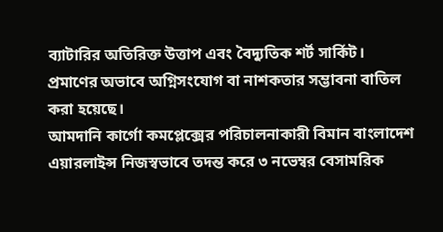ব্যাটারির অতিরিক্ত উত্তাপ এবং বৈদ্যুতিক শর্ট সার্কিট।
প্রমাণের অভাবে অগ্নিসংযোগ বা নাশকতার সম্ভাবনা বাতিল করা হয়েছে।
আমদানি কার্গো কমপ্লেক্সের পরিচালনাকারী বিমান বাংলাদেশ এয়ারলাইন্স নিজস্বভাবে তদন্ত করে ৩ নভেম্বর বেসামরিক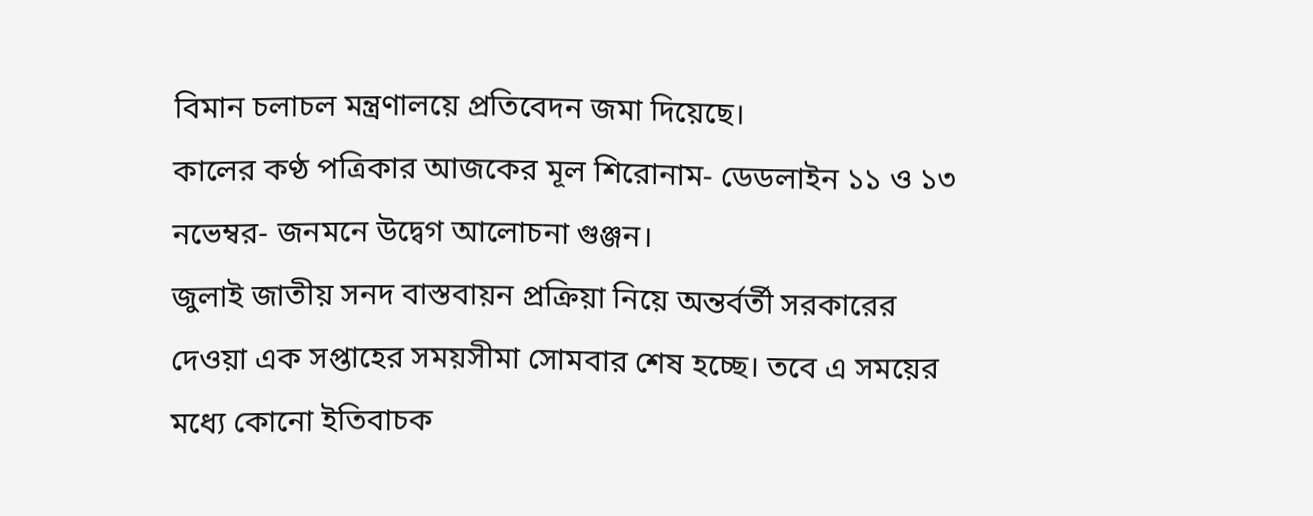বিমান চলাচল মন্ত্রণালয়ে প্রতিবেদন জমা দিয়েছে।
কালের কণ্ঠ পত্রিকার আজকের মূল শিরোনাম- ডেডলাইন ১১ ও ১৩ নভেম্বর- জনমনে উদ্বেগ আলোচনা গুঞ্জন।
জুলাই জাতীয় সনদ বাস্তবায়ন প্রক্রিয়া নিয়ে অন্তর্বর্তী সরকারের দেওয়া এক সপ্তাহের সময়সীমা সোমবার শেষ হচ্ছে। তবে এ সময়ের মধ্যে কোনো ইতিবাচক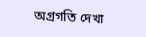অগ্রগতি দেখা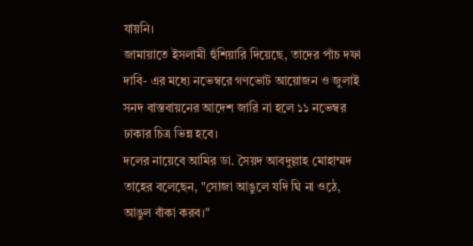যায়নি।
জামায়াতে ইসলামী হুঁশিয়ারি দিয়েছে, তাদের পাঁচ দফা দাবি- এর মধ্যে নভেম্বরে গণভোট আয়োজন ও জুলাই সনদ বাস্তবায়নের আদেশ জারি না হলে ১১ নভেম্বর ঢাকার চিত্র ভিন্ন হবে।
দলের নায়েবে আমির ডা. সৈয়দ আবদুল্লাহ মোহাম্মদ তাহের বলেছেন, "সোজা আঙুলে যদি ঘি না ওঠে, আঙুল বাঁকা করব।"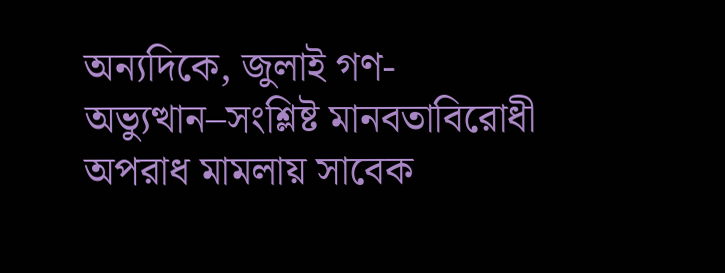অন্যদিকে, জুলাই গণ-অভ্যুত্থান–সংশ্লিষ্ট মানবতাবিরোধী অপরাধ মামলায় সাবেক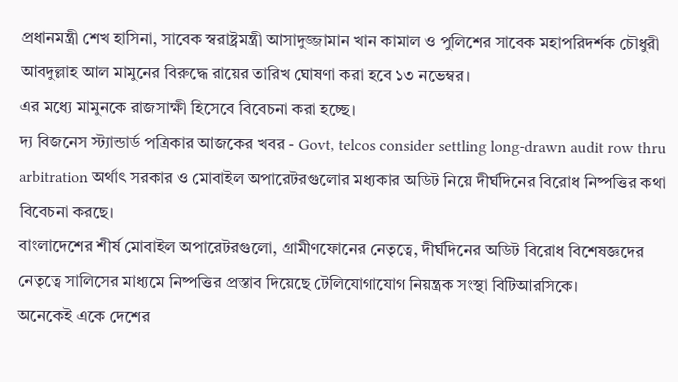প্রধানমন্ত্রী শেখ হাসিনা, সাবেক স্বরাষ্ট্রমন্ত্রী আসাদুজ্জামান খান কামাল ও পুলিশের সাবেক মহাপরিদর্শক চৌধুরী আবদুল্লাহ আল মামুনের বিরুদ্ধে রায়ের তারিখ ঘোষণা করা হবে ১৩ নভেম্বর।
এর মধ্যে মামুনকে রাজসাক্ষী হিসেবে বিবেচনা করা হচ্ছে।
দ্য বিজনেস স্ট্যান্ডার্ড পত্রিকার আজকের খবর - Govt, telcos consider settling long-drawn audit row thru arbitration অর্থাৎ সরকার ও মোবাইল অপারেটরগুলোর মধ্যকার অডিট নিয়ে দীর্ঘদিনের বিরোধ নিষ্পত্তির কথা বিবেচনা করছে।
বাংলাদেশের শীর্ষ মোবাইল অপারেটরগুলো, গ্রামীণফোনের নেতৃত্বে, দীর্ঘদিনের অডিট বিরোধ বিশেষজ্ঞদের নেতৃত্বে সালিসের মাধ্যমে নিষ্পত্তির প্রস্তাব দিয়েছে টেলিযোগাযোগ নিয়ন্ত্রক সংস্থা বিটিআরসিকে।
অনেকেই একে দেশের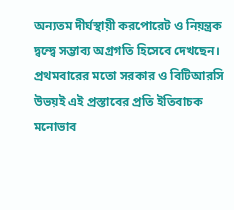অন্যতম দীর্ঘস্থায়ী করপোরেট ও নিয়ন্ত্রক দ্বন্দ্বে সম্ভাব্য অগ্রগতি হিসেবে দেখছেন।
প্রথমবারের মতো সরকার ও বিটিআরসি উভয়ই এই প্রস্তাবের প্রতি ইতিবাচক মনোভাব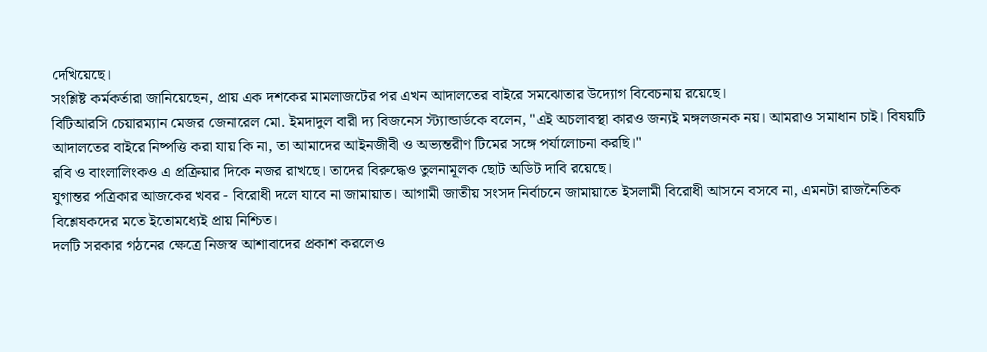দেখিয়েছে।
সংশ্লিষ্ট কর্মকর্তারা জানিয়েছেন, প্রায় এক দশকের মামলাজটের পর এখন আদালতের বাইরে সমঝোতার উদ্যোগ বিবেচনায় রয়েছে।
বিটিআরসি চেয়ারম্যান মেজর জেনারেল মো. ইমদাদুল বারী দ্য বিজনেস স্ট্যান্ডার্ডকে বলেন, "এই অচলাবস্থা কারও জন্যই মঙ্গলজনক নয়। আমরাও সমাধান চাই। বিষয়টি আদালতের বাইরে নিষ্পত্তি করা যায় কি না, তা আমাদের আইনজীবী ও অভ্যন্তরীণ টিমের সঙ্গে পর্যালোচনা করছি।"
রবি ও বাংলালিংকও এ প্রক্রিয়ার দিকে নজর রাখছে। তাদের বিরুদ্ধেও তুলনামূলক ছোট অডিট দাবি রয়েছে।
যুগান্তর পত্রিকার আজকের খবর - বিরোধী দলে যাবে না জামায়াত। আগামী জাতীয় সংসদ নির্বাচনে জামায়াতে ইসলামী বিরোধী আসনে বসবে না, এমনটা রাজনৈতিক বিশ্লেষকদের মতে ইতোমধ্যেই প্রায় নিশ্চিত।
দলটি সরকার গঠনের ক্ষেত্রে নিজস্ব আশাবাদের প্রকাশ করলেও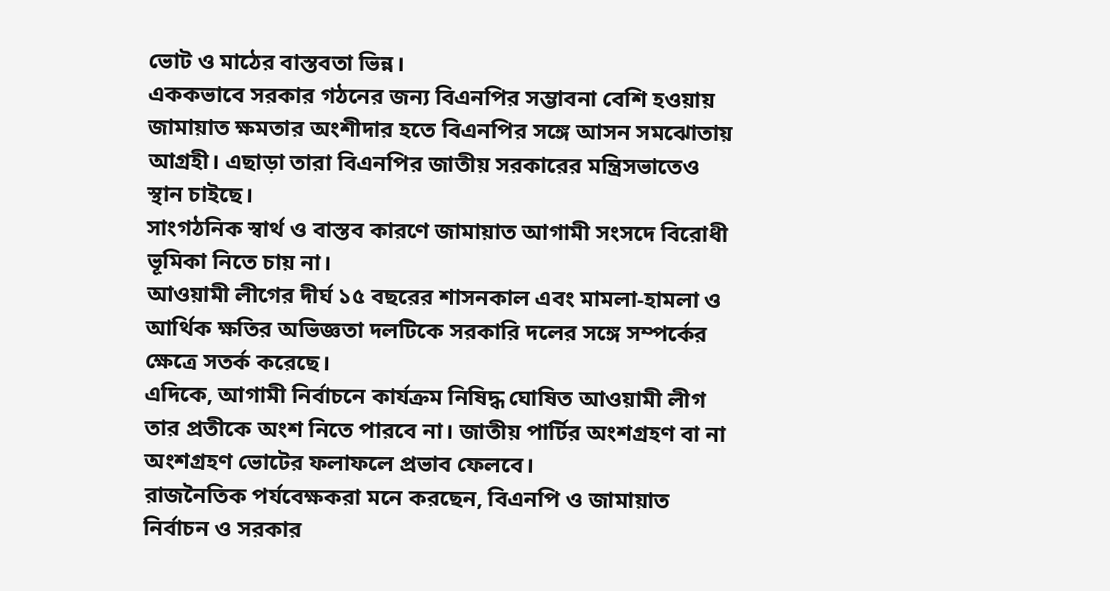ভোট ও মাঠের বাস্তবতা ভিন্ন।
এককভাবে সরকার গঠনের জন্য বিএনপির সম্ভাবনা বেশি হওয়ায় জামায়াত ক্ষমতার অংশীদার হতে বিএনপির সঙ্গে আসন সমঝোতায় আগ্রহী। এছাড়া তারা বিএনপির জাতীয় সরকারের মন্ত্রিসভাতেও স্থান চাইছে।
সাংগঠনিক স্বার্থ ও বাস্তব কারণে জামায়াত আগামী সংসদে বিরোধী ভূমিকা নিতে চায় না।
আওয়ামী লীগের দীর্ঘ ১৫ বছরের শাসনকাল এবং মামলা-হামলা ও আর্থিক ক্ষতির অভিজ্ঞতা দলটিকে সরকারি দলের সঙ্গে সম্পর্কের ক্ষেত্রে সতর্ক করেছে।
এদিকে, আগামী নির্বাচনে কার্যক্রম নিষিদ্ধ ঘোষিত আওয়ামী লীগ তার প্রতীকে অংশ নিতে পারবে না। জাতীয় পার্টির অংশগ্রহণ বা না অংশগ্রহণ ভোটের ফলাফলে প্রভাব ফেলবে।
রাজনৈতিক পর্যবেক্ষকরা মনে করছেন, বিএনপি ও জামায়াত নির্বাচন ও সরকার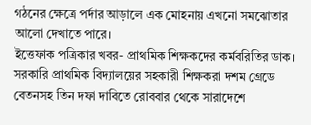গঠনের ক্ষেত্রে পর্দার আড়ালে এক মোহনায় এখনো সমঝোতার আলো দেখাতে পারে।
ইত্তেফাক পত্রিকার খবর- প্রাথমিক শিক্ষকদের কর্মবরিতির ডাক।
সরকারি প্রাথমিক বিদ্যালয়ের সহকারী শিক্ষকরা দশম গ্রেডে বেতনসহ তিন দফা দাবিতে রোববার থেকে সারাদেশে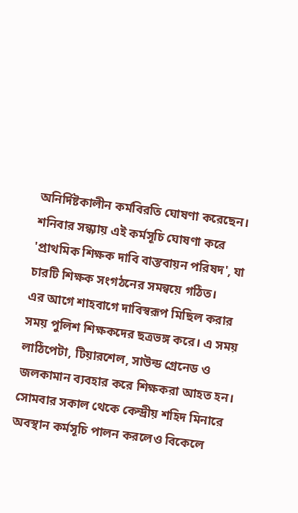অনির্দিষ্টকালীন কর্মবিরতি ঘোষণা করেছেন।
শনিবার সন্ধ্যায় এই কর্মসূচি ঘোষণা করে 'প্রাথমিক শিক্ষক দাবি বাস্তবায়ন পরিষদ', যা চারটি শিক্ষক সংগঠনের সমন্বয়ে গঠিত।
এর আগে শাহবাগে দাবিস্বরূপ মিছিল করার সময় পুলিশ শিক্ষকদের ছত্রভঙ্গ করে। এ সময় লাঠিপেটা, টিয়ারশেল, সাউন্ড গ্রেনেড ও জলকামান ব্যবহার করে শিক্ষকরা আহত হন।
সোমবার সকাল থেকে কেন্দ্রীয় শহিদ মিনারে অবস্থান কর্মসূচি পালন করলেও বিকেলে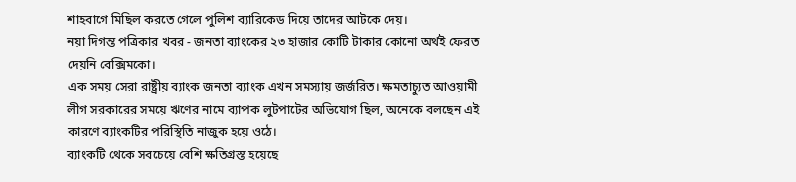শাহবাগে মিছিল করতে গেলে পুলিশ ব্যারিকেড দিয়ে তাদের আটকে দেয়।
নয়া দিগন্ত পত্রিকার খবর - জনতা ব্যাংকের ২৩ হাজার কোটি টাকার কোনো অর্থই ফেরত দেয়নি বেক্সিমকো।
এক সময় সেরা রাষ্ট্রীয় ব্যাংক জনতা ব্যাংক এখন সমস্যায় জর্জরিত। ক্ষমতাচ্যুত আওয়ামী লীগ সরকারের সময়ে ঋণের নামে ব্যাপক লুটপাটের অভিযোগ ছিল, অনেকে বলছেন এই কারণে ব্যাংকটির পরিস্থিতি নাজুক হয়ে ওঠে।
ব্যাংকটি থেকে সবচেয়ে বেশি ক্ষতিগ্রস্ত হয়েছে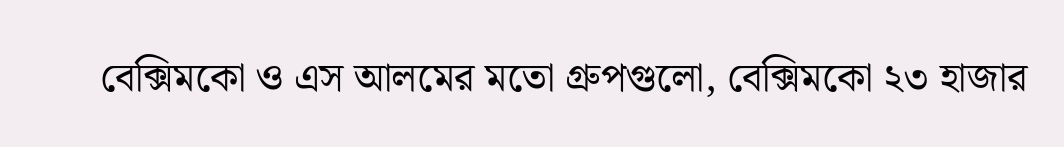বেক্সিমকো ও এস আলমের মতো গ্রুপগুলো, বেক্সিমকো ২৩ হাজার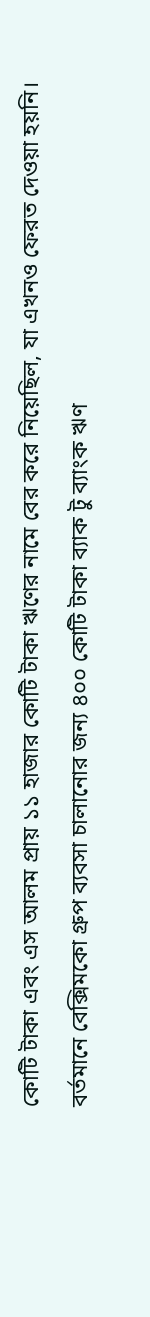কোটি টাকা এবং এস আলম প্রায় ১১ হাজার কোটি টাকা ঋণের নামে বের করে নিয়েছিল, যা এখনও ফেরত দেওয়া হয়নি।
বর্তমানে বেক্সিমকো গ্রুপ ব্যবসা চালানোর জন্য ৪০০ কোটি টাকা ব্যাক টু ব্যাংক ঋণ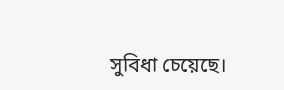সুবিধা চেয়েছে।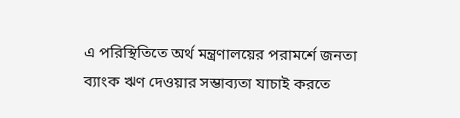এ পরিস্থিতিতে অর্থ মন্ত্রণালয়ের পরামর্শে জনতা ব্যাংক ঋণ দেওয়ার সম্ভাব্যতা যাচাই করতে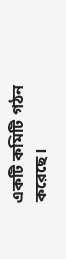একটি কমিটি গঠন করেছে।